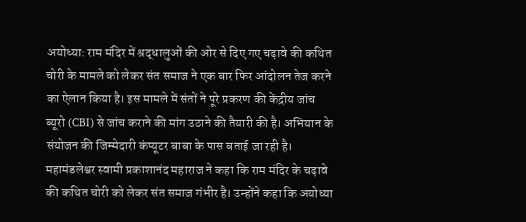अयोध्या: राम मंदिर में श्रद्धालुओं की ओर से दिए गए चढ़ावे की कथित चोरी के मामले को लेकर संत समाज ने एक बार फिर आंदोलन तेज करने का ऐलान किया है। इस मामले में संतों ने पूरे प्रकरण की केंद्रीय जांच ब्यूरो (CBI) से जांच कराने की मांग उठाने की तैयारी की है। अभियान के संयोजन की जिम्मेदारी कंप्यूटर बाबा के पास बताई जा रही है। महामंडलेश्वर स्वामी प्रकाशानंद महाराज ने कहा कि राम मंदिर के चढ़ावे की कथित चोरी को लेकर संत समाज गंभीर है। उन्होंने कहा कि अयोध्या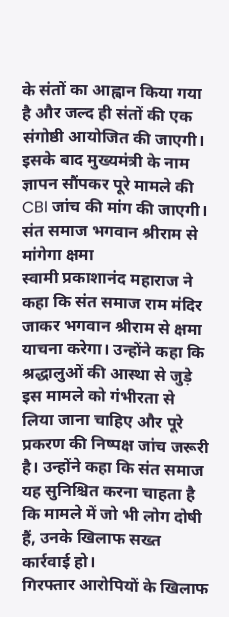के संतों का आह्वान किया गया है और जल्द ही संतों की एक संगोष्ठी आयोजित की जाएगी। इसके बाद मुख्यमंत्री के नाम ज्ञापन सौंपकर पूरे मामले की CBI जांच की मांग की जाएगी।
संत समाज भगवान श्रीराम से मांगेगा क्षमा
स्वामी प्रकाशानंद महाराज ने कहा कि संत समाज राम मंदिर जाकर भगवान श्रीराम से क्षमा याचना करेगा। उन्होंने कहा कि श्रद्धालुओं की आस्था से जुड़े इस मामले को गंभीरता से लिया जाना चाहिए और पूरे प्रकरण की निष्पक्ष जांच जरूरी है। उन्होंने कहा कि संत समाज यह सुनिश्चित करना चाहता है कि मामले में जो भी लोग दोषी हैं, उनके खिलाफ सख्त कार्रवाई हो।
गिरफ्तार आरोपियों के खिलाफ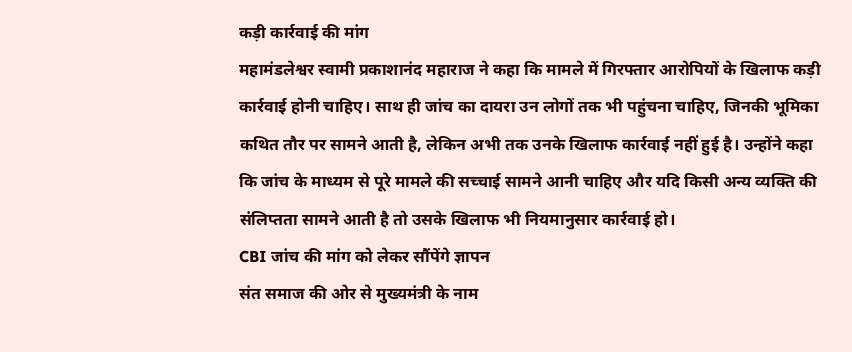कड़ी कार्रवाई की मांग
महामंडलेश्वर स्वामी प्रकाशानंद महाराज ने कहा कि मामले में गिरफ्तार आरोपियों के खिलाफ कड़ी कार्रवाई होनी चाहिए। साथ ही जांच का दायरा उन लोगों तक भी पहुंचना चाहिए, जिनकी भूमिका कथित तौर पर सामने आती है, लेकिन अभी तक उनके खिलाफ कार्रवाई नहीं हुई है। उन्होंने कहा कि जांच के माध्यम से पूरे मामले की सच्चाई सामने आनी चाहिए और यदि किसी अन्य व्यक्ति की संलिप्तता सामने आती है तो उसके खिलाफ भी नियमानुसार कार्रवाई हो।
CBI जांच की मांग को लेकर सौंपेंगे ज्ञापन
संत समाज की ओर से मुख्यमंत्री के नाम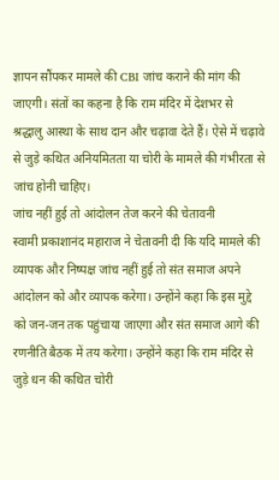ज्ञापन सौंपकर मामले की CBI जांच कराने की मांग की जाएगी। संतों का कहना है कि राम मंदिर में देशभर से श्रद्धालु आस्था के साथ दान और चढ़ावा देते हैं। ऐसे में चढ़ावे से जुड़े कथित अनियमितता या चोरी के मामले की गंभीरता से जांच होनी चाहिए।
जांच नहीं हुई तो आंदोलन तेज करने की चेतावनी
स्वामी प्रकाशानंद महाराज ने चेतावनी दी कि यदि मामले की व्यापक और निष्पक्ष जांच नहीं हुई तो संत समाज अपने आंदोलन को और व्यापक करेगा। उन्होंने कहा कि इस मुद्दे को जन-जन तक पहुंचाया जाएगा और संत समाज आगे की रणनीति बैठक में तय करेगा। उन्होंने कहा कि राम मंदिर से जुड़े धन की कथित चोरी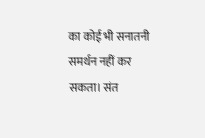का कोई भी सनातनी समर्थन नहीं कर सकता। संत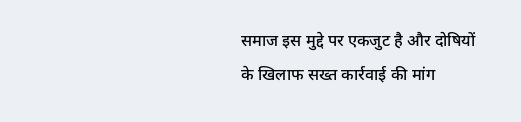समाज इस मुद्दे पर एकजुट है और दोषियों के खिलाफ सख्त कार्रवाई की मांग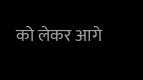को लेकर आगे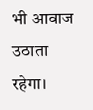भी आवाज उठाता रहेगा।